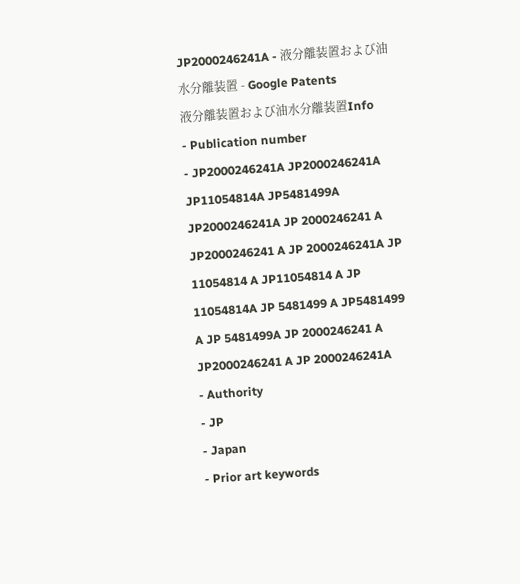JP2000246241A - 液分離装置および油水分離装置 - Google Patents
液分離装置および油水分離装置Info
- Publication number
- JP2000246241A JP2000246241A JP11054814A JP5481499A JP2000246241A JP 2000246241 A JP2000246241 A JP 2000246241A JP 11054814 A JP11054814 A JP 11054814A JP 5481499 A JP5481499 A JP 5481499A JP 2000246241 A JP2000246241 A JP 2000246241A
- Authority
- JP
- Japan
- Prior art keywords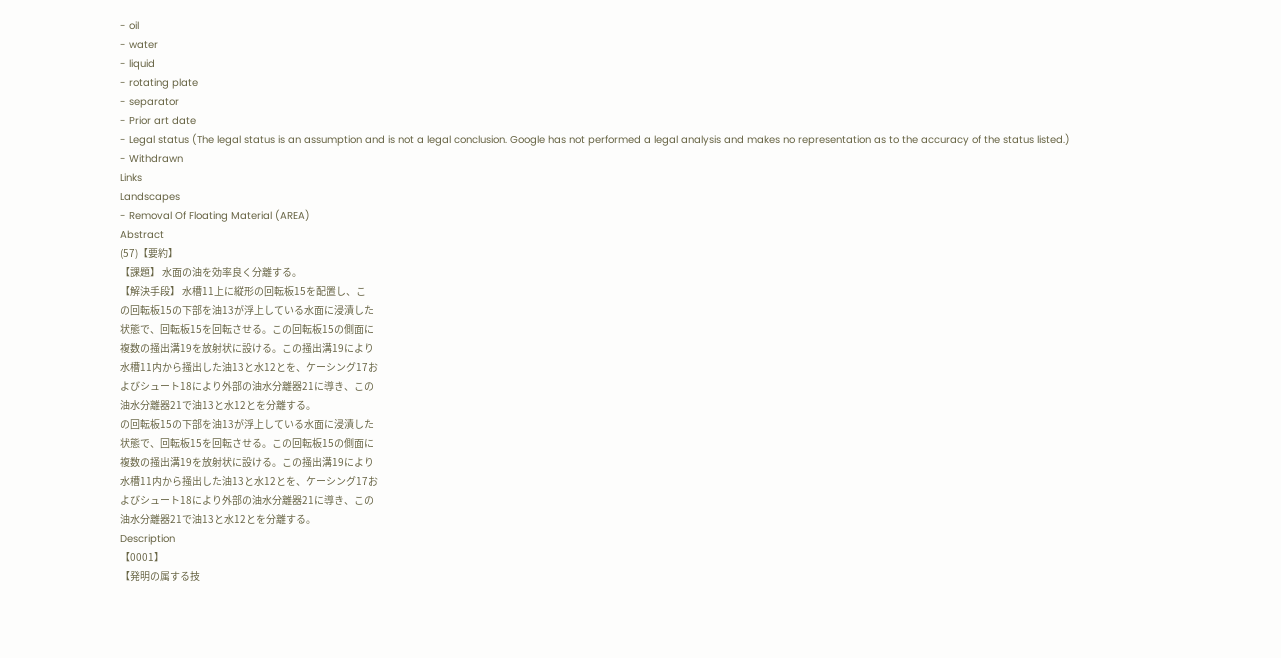- oil
- water
- liquid
- rotating plate
- separator
- Prior art date
- Legal status (The legal status is an assumption and is not a legal conclusion. Google has not performed a legal analysis and makes no representation as to the accuracy of the status listed.)
- Withdrawn
Links
Landscapes
- Removal Of Floating Material (AREA)
Abstract
(57)【要約】
【課題】 水面の油を効率良く分離する。
【解決手段】 水槽11上に縦形の回転板15を配置し、こ
の回転板15の下部を油13が浮上している水面に浸漬した
状態で、回転板15を回転させる。この回転板15の側面に
複数の掻出溝19を放射状に設ける。この掻出溝19により
水槽11内から掻出した油13と水12とを、ケーシング17お
よびシュート18により外部の油水分離器21に導き、この
油水分離器21で油13と水12とを分離する。
の回転板15の下部を油13が浮上している水面に浸漬した
状態で、回転板15を回転させる。この回転板15の側面に
複数の掻出溝19を放射状に設ける。この掻出溝19により
水槽11内から掻出した油13と水12とを、ケーシング17お
よびシュート18により外部の油水分離器21に導き、この
油水分離器21で油13と水12とを分離する。
Description
【0001】
【発明の属する技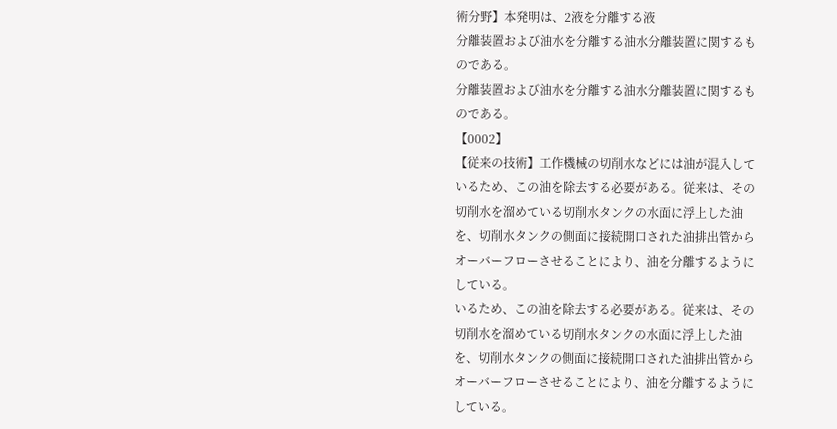術分野】本発明は、2液を分離する液
分離装置および油水を分離する油水分離装置に関するも
のである。
分離装置および油水を分離する油水分離装置に関するも
のである。
【0002】
【従来の技術】工作機械の切削水などには油が混入して
いるため、この油を除去する必要がある。従来は、その
切削水を溜めている切削水タンクの水面に浮上した油
を、切削水タンクの側面に接続開口された油排出管から
オーバーフローさせることにより、油を分離するように
している。
いるため、この油を除去する必要がある。従来は、その
切削水を溜めている切削水タンクの水面に浮上した油
を、切削水タンクの側面に接続開口された油排出管から
オーバーフローさせることにより、油を分離するように
している。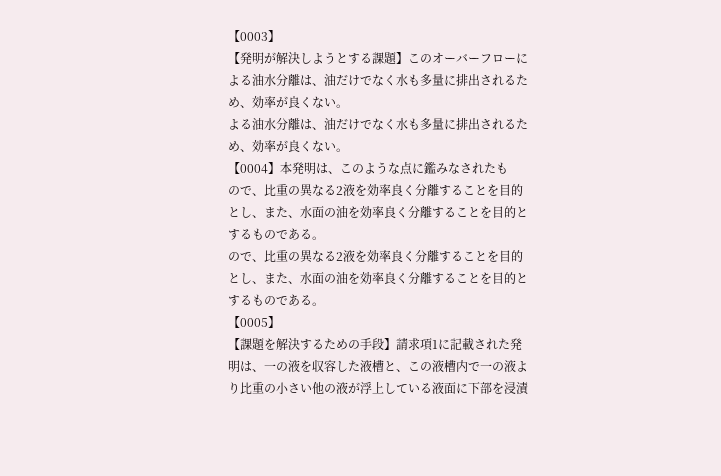【0003】
【発明が解決しようとする課題】このオーバーフローに
よる油水分離は、油だけでなく水も多量に排出されるた
め、効率が良くない。
よる油水分離は、油だけでなく水も多量に排出されるた
め、効率が良くない。
【0004】本発明は、このような点に鑑みなされたも
ので、比重の異なる2液を効率良く分離することを目的
とし、また、水面の油を効率良く分離することを目的と
するものである。
ので、比重の異なる2液を効率良く分離することを目的
とし、また、水面の油を効率良く分離することを目的と
するものである。
【0005】
【課題を解決するための手段】請求項1に記載された発
明は、一の液を収容した液槽と、この液槽内で一の液よ
り比重の小さい他の液が浮上している液面に下部を浸漬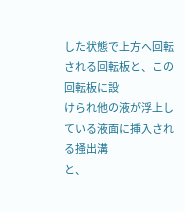した状態で上方へ回転される回転板と、この回転板に設
けられ他の液が浮上している液面に挿入される掻出溝
と、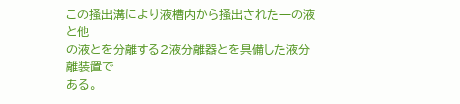この掻出溝により液槽内から掻出された一の液と他
の液とを分離する2液分離器とを具備した液分離装置で
ある。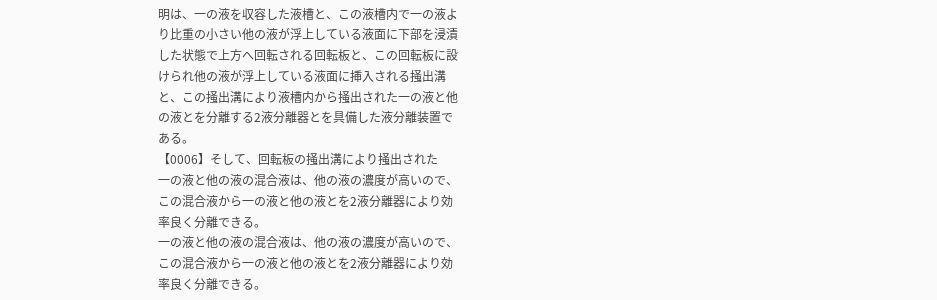明は、一の液を収容した液槽と、この液槽内で一の液よ
り比重の小さい他の液が浮上している液面に下部を浸漬
した状態で上方へ回転される回転板と、この回転板に設
けられ他の液が浮上している液面に挿入される掻出溝
と、この掻出溝により液槽内から掻出された一の液と他
の液とを分離する2液分離器とを具備した液分離装置で
ある。
【0006】そして、回転板の掻出溝により掻出された
一の液と他の液の混合液は、他の液の濃度が高いので、
この混合液から一の液と他の液とを2液分離器により効
率良く分離できる。
一の液と他の液の混合液は、他の液の濃度が高いので、
この混合液から一の液と他の液とを2液分離器により効
率良く分離できる。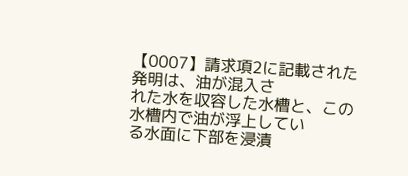【0007】請求項2に記載された発明は、油が混入さ
れた水を収容した水槽と、この水槽内で油が浮上してい
る水面に下部を浸漬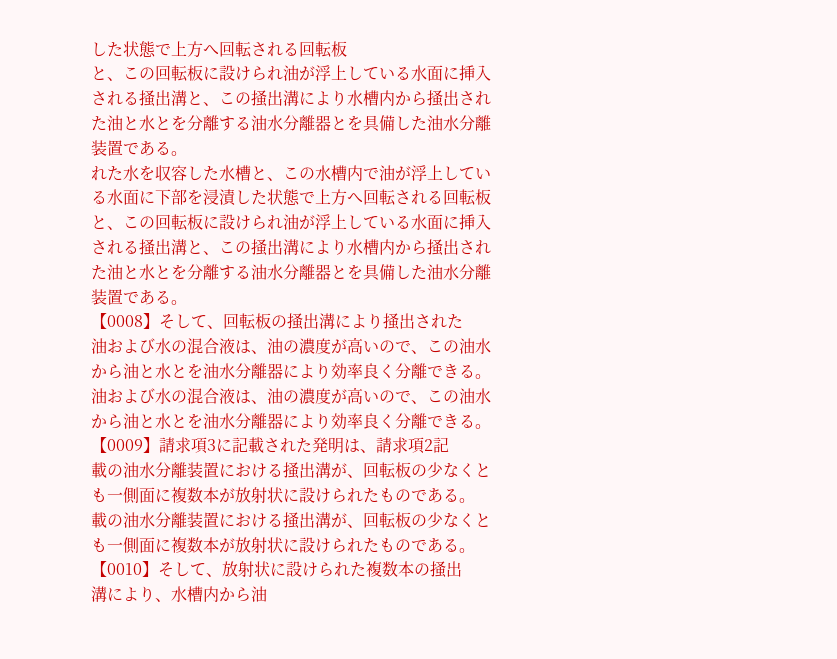した状態で上方へ回転される回転板
と、この回転板に設けられ油が浮上している水面に挿入
される掻出溝と、この掻出溝により水槽内から掻出され
た油と水とを分離する油水分離器とを具備した油水分離
装置である。
れた水を収容した水槽と、この水槽内で油が浮上してい
る水面に下部を浸漬した状態で上方へ回転される回転板
と、この回転板に設けられ油が浮上している水面に挿入
される掻出溝と、この掻出溝により水槽内から掻出され
た油と水とを分離する油水分離器とを具備した油水分離
装置である。
【0008】そして、回転板の掻出溝により掻出された
油および水の混合液は、油の濃度が高いので、この油水
から油と水とを油水分離器により効率良く分離できる。
油および水の混合液は、油の濃度が高いので、この油水
から油と水とを油水分離器により効率良く分離できる。
【0009】請求項3に記載された発明は、請求項2記
載の油水分離装置における掻出溝が、回転板の少なくと
も一側面に複数本が放射状に設けられたものである。
載の油水分離装置における掻出溝が、回転板の少なくと
も一側面に複数本が放射状に設けられたものである。
【0010】そして、放射状に設けられた複数本の掻出
溝により、水槽内から油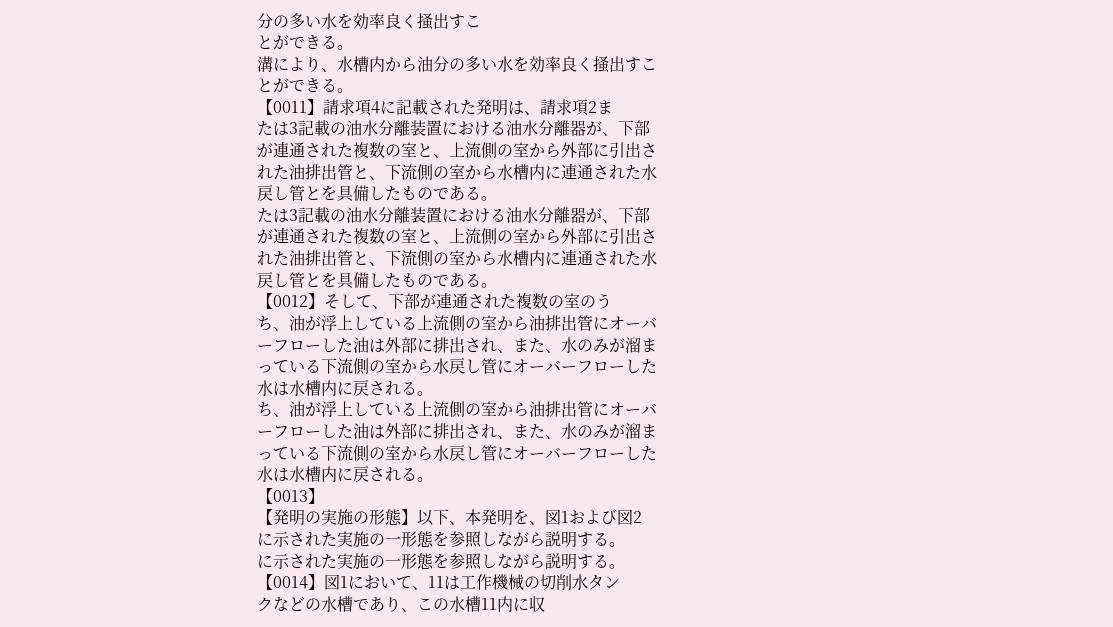分の多い水を効率良く掻出すこ
とができる。
溝により、水槽内から油分の多い水を効率良く掻出すこ
とができる。
【0011】請求項4に記載された発明は、請求項2ま
たは3記載の油水分離装置における油水分離器が、下部
が連通された複数の室と、上流側の室から外部に引出さ
れた油排出管と、下流側の室から水槽内に連通された水
戻し管とを具備したものである。
たは3記載の油水分離装置における油水分離器が、下部
が連通された複数の室と、上流側の室から外部に引出さ
れた油排出管と、下流側の室から水槽内に連通された水
戻し管とを具備したものである。
【0012】そして、下部が連通された複数の室のう
ち、油が浮上している上流側の室から油排出管にオーバ
ーフローした油は外部に排出され、また、水のみが溜ま
っている下流側の室から水戻し管にオーバーフローした
水は水槽内に戻される。
ち、油が浮上している上流側の室から油排出管にオーバ
ーフローした油は外部に排出され、また、水のみが溜ま
っている下流側の室から水戻し管にオーバーフローした
水は水槽内に戻される。
【0013】
【発明の実施の形態】以下、本発明を、図1および図2
に示された実施の一形態を参照しながら説明する。
に示された実施の一形態を参照しながら説明する。
【0014】図1において、11は工作機械の切削水タン
クなどの水槽であり、この水槽11内に収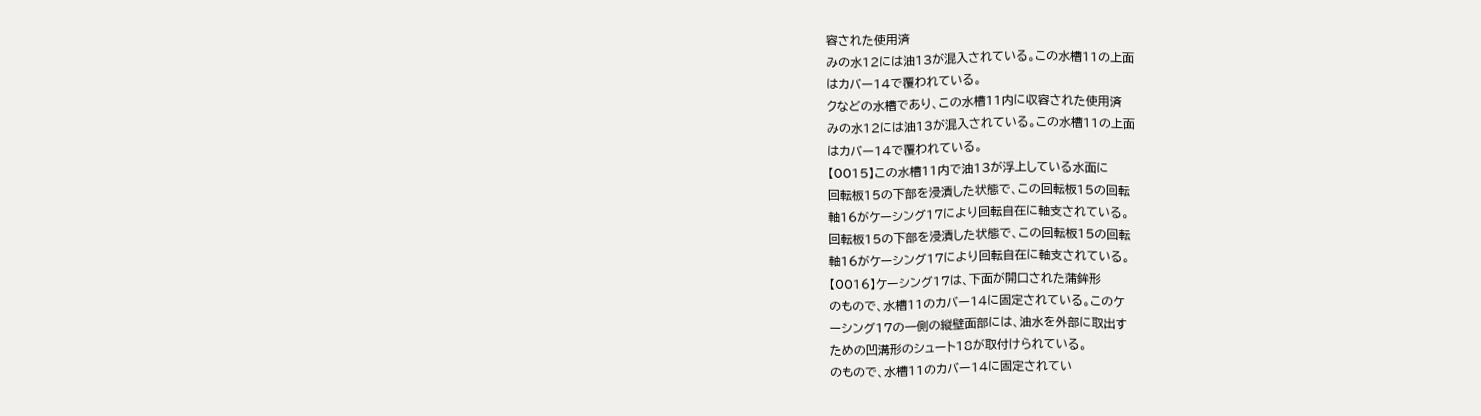容された使用済
みの水12には油13が混入されている。この水槽11の上面
はカバー14で覆われている。
クなどの水槽であり、この水槽11内に収容された使用済
みの水12には油13が混入されている。この水槽11の上面
はカバー14で覆われている。
【0015】この水槽11内で油13が浮上している水面に
回転板15の下部を浸漬した状態で、この回転板15の回転
軸16がケーシング17により回転自在に軸支されている。
回転板15の下部を浸漬した状態で、この回転板15の回転
軸16がケーシング17により回転自在に軸支されている。
【0016】ケーシング17は、下面が開口された蒲鉾形
のもので、水槽11のカバー14に固定されている。このケ
ーシング17の一側の縦壁面部には、油水を外部に取出す
ための凹溝形のシュート18が取付けられている。
のもので、水槽11のカバー14に固定されてい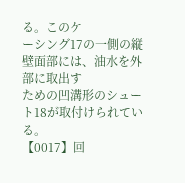る。このケ
ーシング17の一側の縦壁面部には、油水を外部に取出す
ための凹溝形のシュート18が取付けられている。
【0017】回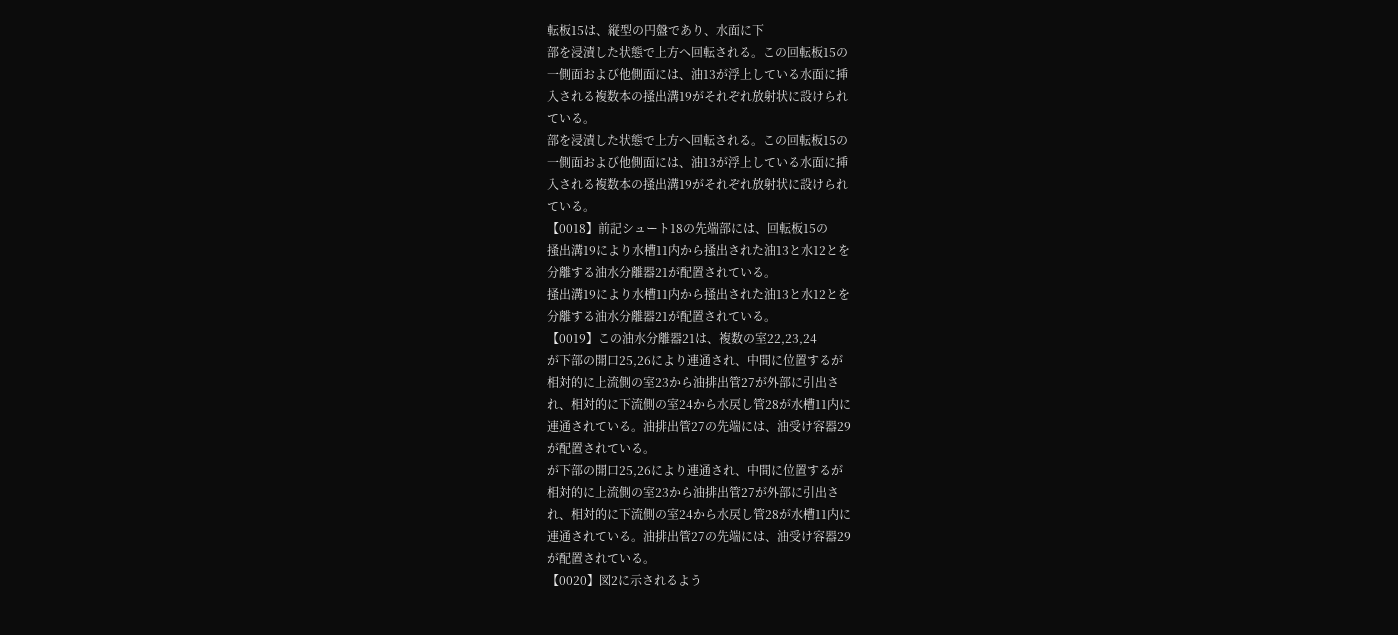転板15は、縦型の円盤であり、水面に下
部を浸漬した状態で上方へ回転される。この回転板15の
一側面および他側面には、油13が浮上している水面に挿
入される複数本の掻出溝19がそれぞれ放射状に設けられ
ている。
部を浸漬した状態で上方へ回転される。この回転板15の
一側面および他側面には、油13が浮上している水面に挿
入される複数本の掻出溝19がそれぞれ放射状に設けられ
ている。
【0018】前記シュート18の先端部には、回転板15の
掻出溝19により水槽11内から掻出された油13と水12とを
分離する油水分離器21が配置されている。
掻出溝19により水槽11内から掻出された油13と水12とを
分離する油水分離器21が配置されている。
【0019】この油水分離器21は、複数の室22,23,24
が下部の開口25,26により連通され、中間に位置するが
相対的に上流側の室23から油排出管27が外部に引出さ
れ、相対的に下流側の室24から水戻し管28が水槽11内に
連通されている。油排出管27の先端には、油受け容器29
が配置されている。
が下部の開口25,26により連通され、中間に位置するが
相対的に上流側の室23から油排出管27が外部に引出さ
れ、相対的に下流側の室24から水戻し管28が水槽11内に
連通されている。油排出管27の先端には、油受け容器29
が配置されている。
【0020】図2に示されるよう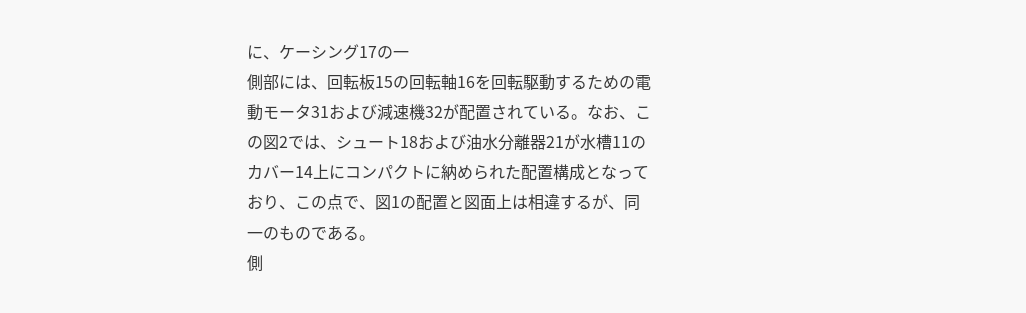に、ケーシング17の一
側部には、回転板15の回転軸16を回転駆動するための電
動モータ31および減速機32が配置されている。なお、こ
の図2では、シュート18および油水分離器21が水槽11の
カバー14上にコンパクトに納められた配置構成となって
おり、この点で、図1の配置と図面上は相違するが、同
一のものである。
側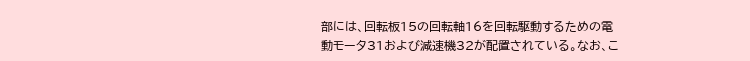部には、回転板15の回転軸16を回転駆動するための電
動モータ31および減速機32が配置されている。なお、こ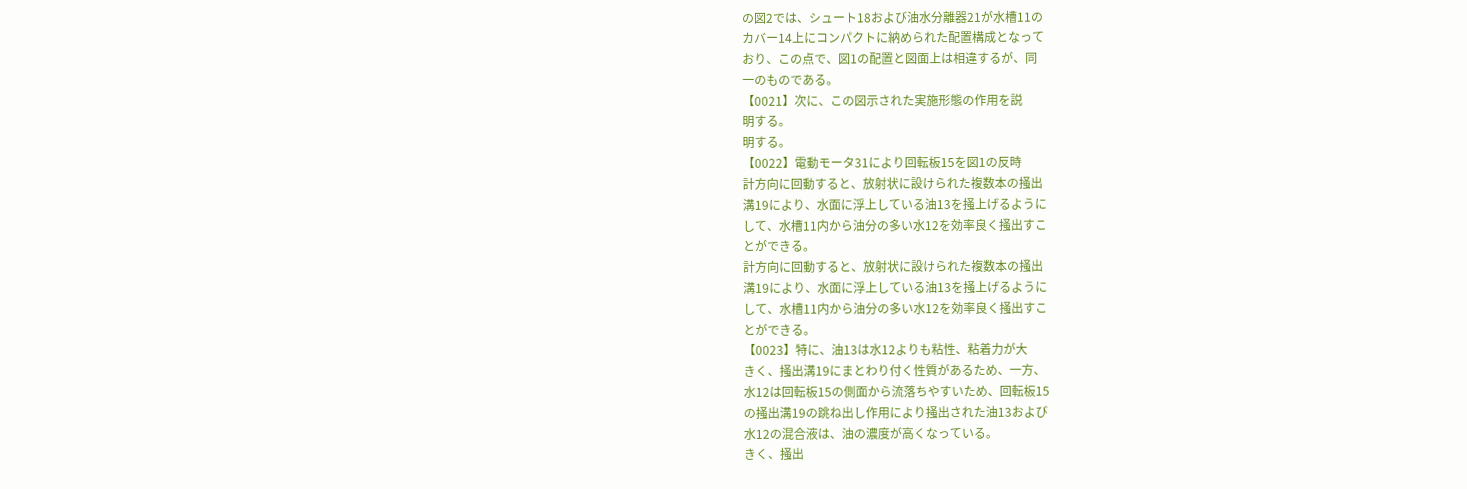の図2では、シュート18および油水分離器21が水槽11の
カバー14上にコンパクトに納められた配置構成となって
おり、この点で、図1の配置と図面上は相違するが、同
一のものである。
【0021】次に、この図示された実施形態の作用を説
明する。
明する。
【0022】電動モータ31により回転板15を図1の反時
計方向に回動すると、放射状に設けられた複数本の掻出
溝19により、水面に浮上している油13を掻上げるように
して、水槽11内から油分の多い水12を効率良く掻出すこ
とができる。
計方向に回動すると、放射状に設けられた複数本の掻出
溝19により、水面に浮上している油13を掻上げるように
して、水槽11内から油分の多い水12を効率良く掻出すこ
とができる。
【0023】特に、油13は水12よりも粘性、粘着力が大
きく、掻出溝19にまとわり付く性質があるため、一方、
水12は回転板15の側面から流落ちやすいため、回転板15
の掻出溝19の跳ね出し作用により掻出された油13および
水12の混合液は、油の濃度が高くなっている。
きく、掻出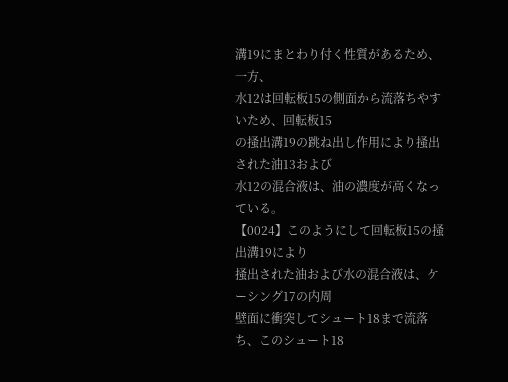溝19にまとわり付く性質があるため、一方、
水12は回転板15の側面から流落ちやすいため、回転板15
の掻出溝19の跳ね出し作用により掻出された油13および
水12の混合液は、油の濃度が高くなっている。
【0024】このようにして回転板15の掻出溝19により
掻出された油および水の混合液は、ケーシング17の内周
壁面に衝突してシュート18まで流落ち、このシュート18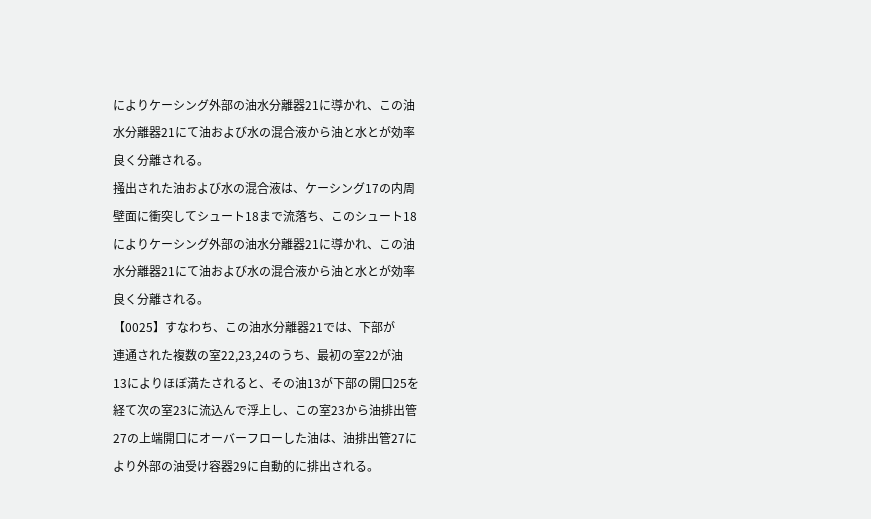によりケーシング外部の油水分離器21に導かれ、この油
水分離器21にて油および水の混合液から油と水とが効率
良く分離される。
掻出された油および水の混合液は、ケーシング17の内周
壁面に衝突してシュート18まで流落ち、このシュート18
によりケーシング外部の油水分離器21に導かれ、この油
水分離器21にて油および水の混合液から油と水とが効率
良く分離される。
【0025】すなわち、この油水分離器21では、下部が
連通された複数の室22,23,24のうち、最初の室22が油
13によりほぼ満たされると、その油13が下部の開口25を
経て次の室23に流込んで浮上し、この室23から油排出管
27の上端開口にオーバーフローした油は、油排出管27に
より外部の油受け容器29に自動的に排出される。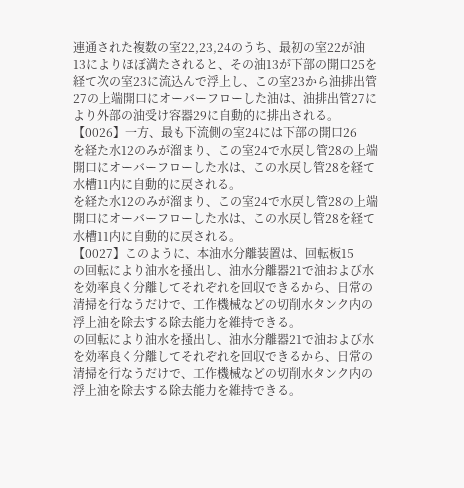連通された複数の室22,23,24のうち、最初の室22が油
13によりほぼ満たされると、その油13が下部の開口25を
経て次の室23に流込んで浮上し、この室23から油排出管
27の上端開口にオーバーフローした油は、油排出管27に
より外部の油受け容器29に自動的に排出される。
【0026】一方、最も下流側の室24には下部の開口26
を経た水12のみが溜まり、この室24で水戻し管28の上端
開口にオーバーフローした水は、この水戻し管28を経て
水槽11内に自動的に戻される。
を経た水12のみが溜まり、この室24で水戻し管28の上端
開口にオーバーフローした水は、この水戻し管28を経て
水槽11内に自動的に戻される。
【0027】このように、本油水分離装置は、回転板15
の回転により油水を掻出し、油水分離器21で油および水
を効率良く分離してそれぞれを回収できるから、日常の
清掃を行なうだけで、工作機械などの切削水タンク内の
浮上油を除去する除去能力を維持できる。
の回転により油水を掻出し、油水分離器21で油および水
を効率良く分離してそれぞれを回収できるから、日常の
清掃を行なうだけで、工作機械などの切削水タンク内の
浮上油を除去する除去能力を維持できる。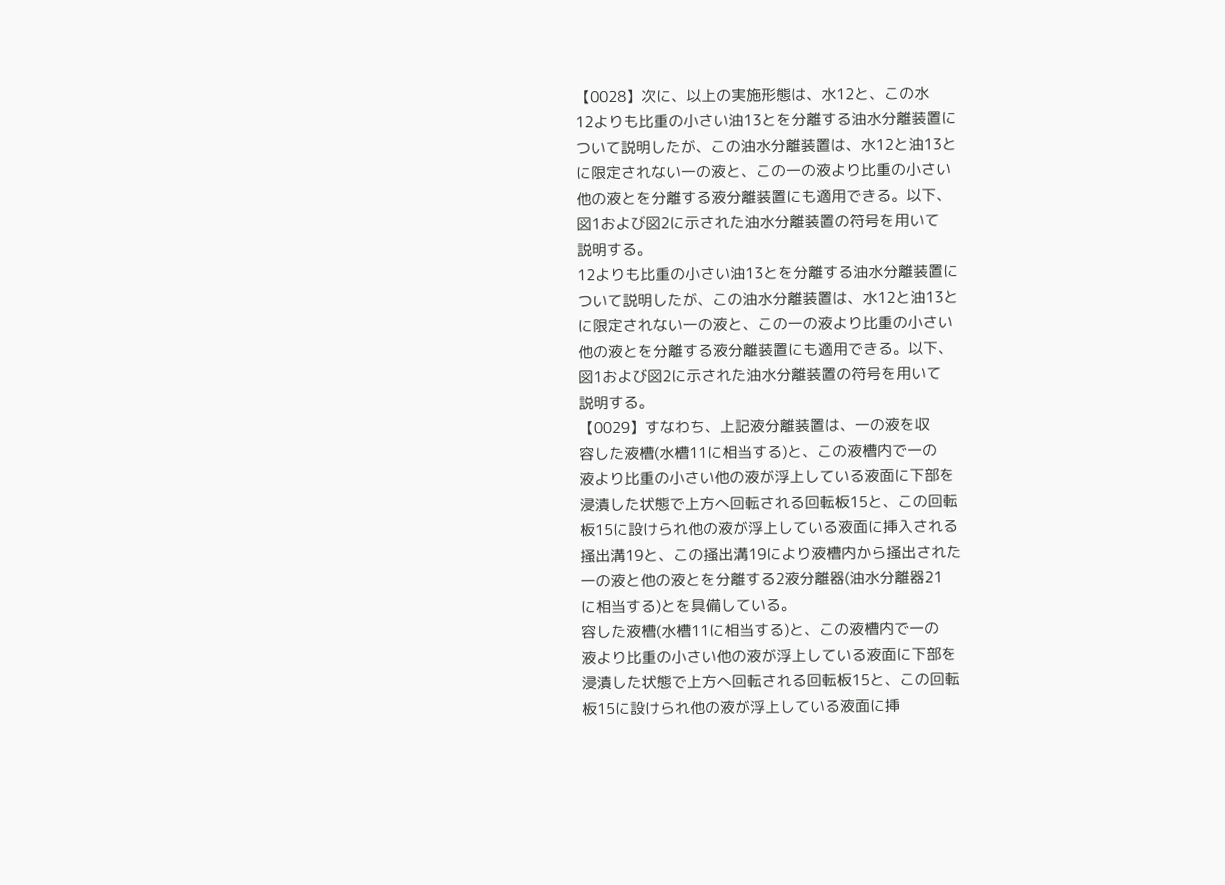【0028】次に、以上の実施形態は、水12と、この水
12よりも比重の小さい油13とを分離する油水分離装置に
ついて説明したが、この油水分離装置は、水12と油13と
に限定されない一の液と、この一の液より比重の小さい
他の液とを分離する液分離装置にも適用できる。以下、
図1および図2に示された油水分離装置の符号を用いて
説明する。
12よりも比重の小さい油13とを分離する油水分離装置に
ついて説明したが、この油水分離装置は、水12と油13と
に限定されない一の液と、この一の液より比重の小さい
他の液とを分離する液分離装置にも適用できる。以下、
図1および図2に示された油水分離装置の符号を用いて
説明する。
【0029】すなわち、上記液分離装置は、一の液を収
容した液槽(水槽11に相当する)と、この液槽内で一の
液より比重の小さい他の液が浮上している液面に下部を
浸漬した状態で上方へ回転される回転板15と、この回転
板15に設けられ他の液が浮上している液面に挿入される
掻出溝19と、この掻出溝19により液槽内から掻出された
一の液と他の液とを分離する2液分離器(油水分離器21
に相当する)とを具備している。
容した液槽(水槽11に相当する)と、この液槽内で一の
液より比重の小さい他の液が浮上している液面に下部を
浸漬した状態で上方へ回転される回転板15と、この回転
板15に設けられ他の液が浮上している液面に挿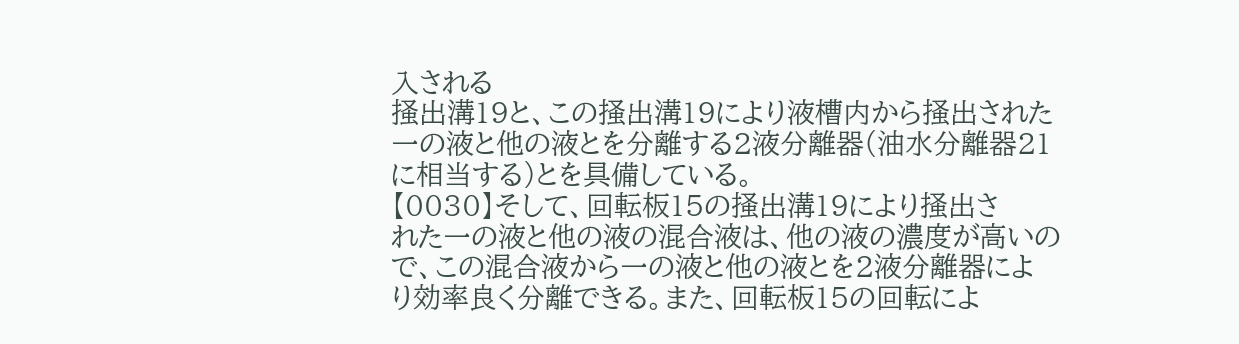入される
掻出溝19と、この掻出溝19により液槽内から掻出された
一の液と他の液とを分離する2液分離器(油水分離器21
に相当する)とを具備している。
【0030】そして、回転板15の掻出溝19により掻出さ
れた一の液と他の液の混合液は、他の液の濃度が高いの
で、この混合液から一の液と他の液とを2液分離器によ
り効率良く分離できる。また、回転板15の回転によ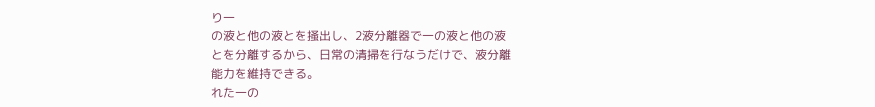り一
の液と他の液とを掻出し、2液分離器で一の液と他の液
とを分離するから、日常の清掃を行なうだけで、液分離
能力を維持できる。
れた一の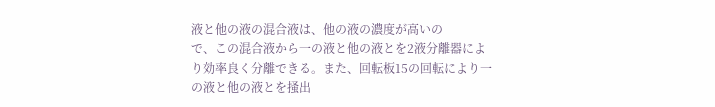液と他の液の混合液は、他の液の濃度が高いの
で、この混合液から一の液と他の液とを2液分離器によ
り効率良く分離できる。また、回転板15の回転により一
の液と他の液とを掻出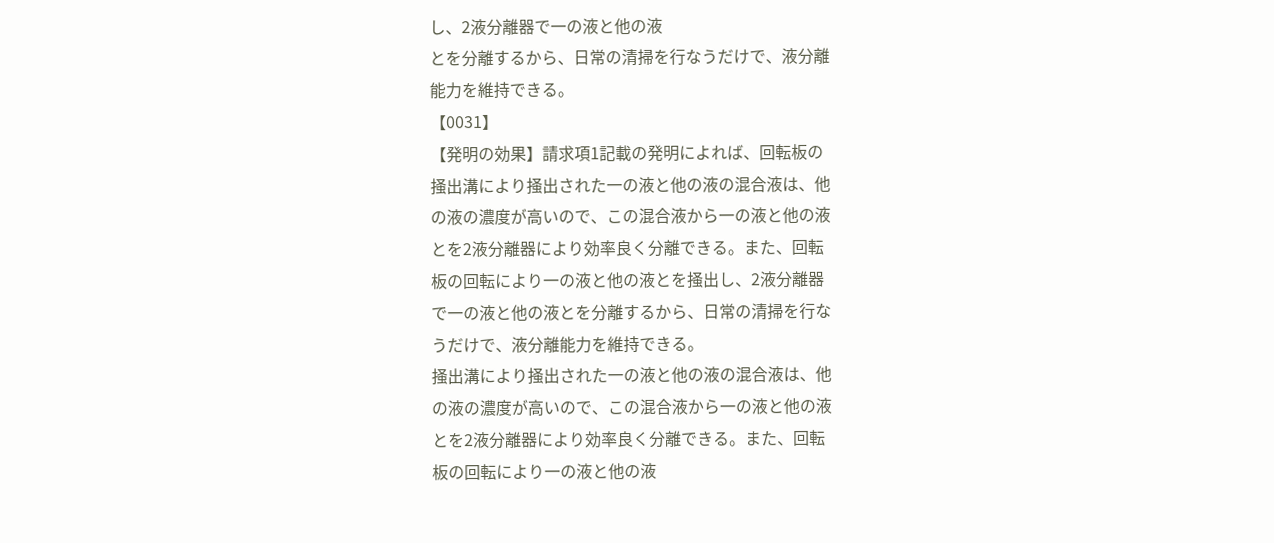し、2液分離器で一の液と他の液
とを分離するから、日常の清掃を行なうだけで、液分離
能力を維持できる。
【0031】
【発明の効果】請求項1記載の発明によれば、回転板の
掻出溝により掻出された一の液と他の液の混合液は、他
の液の濃度が高いので、この混合液から一の液と他の液
とを2液分離器により効率良く分離できる。また、回転
板の回転により一の液と他の液とを掻出し、2液分離器
で一の液と他の液とを分離するから、日常の清掃を行な
うだけで、液分離能力を維持できる。
掻出溝により掻出された一の液と他の液の混合液は、他
の液の濃度が高いので、この混合液から一の液と他の液
とを2液分離器により効率良く分離できる。また、回転
板の回転により一の液と他の液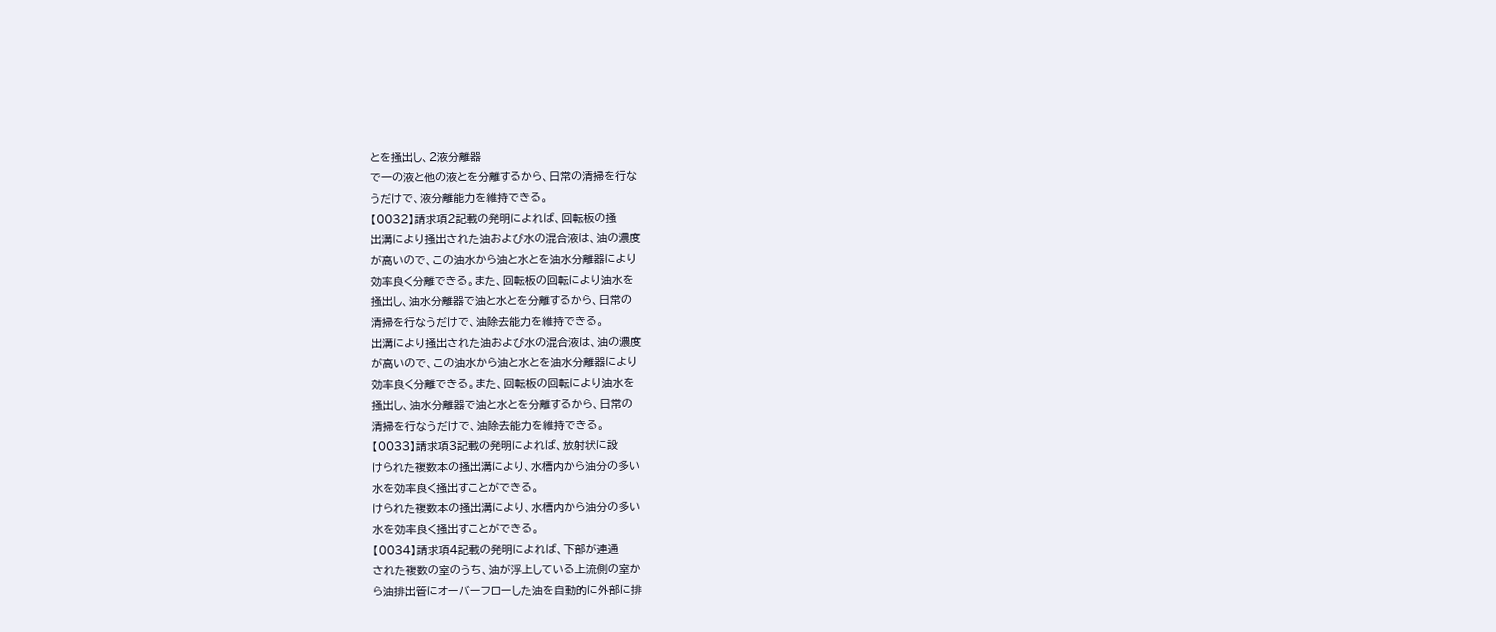とを掻出し、2液分離器
で一の液と他の液とを分離するから、日常の清掃を行な
うだけで、液分離能力を維持できる。
【0032】請求項2記載の発明によれば、回転板の掻
出溝により掻出された油および水の混合液は、油の濃度
が高いので、この油水から油と水とを油水分離器により
効率良く分離できる。また、回転板の回転により油水を
掻出し、油水分離器で油と水とを分離するから、日常の
清掃を行なうだけで、油除去能力を維持できる。
出溝により掻出された油および水の混合液は、油の濃度
が高いので、この油水から油と水とを油水分離器により
効率良く分離できる。また、回転板の回転により油水を
掻出し、油水分離器で油と水とを分離するから、日常の
清掃を行なうだけで、油除去能力を維持できる。
【0033】請求項3記載の発明によれば、放射状に設
けられた複数本の掻出溝により、水槽内から油分の多い
水を効率良く掻出すことができる。
けられた複数本の掻出溝により、水槽内から油分の多い
水を効率良く掻出すことができる。
【0034】請求項4記載の発明によれば、下部が連通
された複数の室のうち、油が浮上している上流側の室か
ら油排出管にオーバーフローした油を自動的に外部に排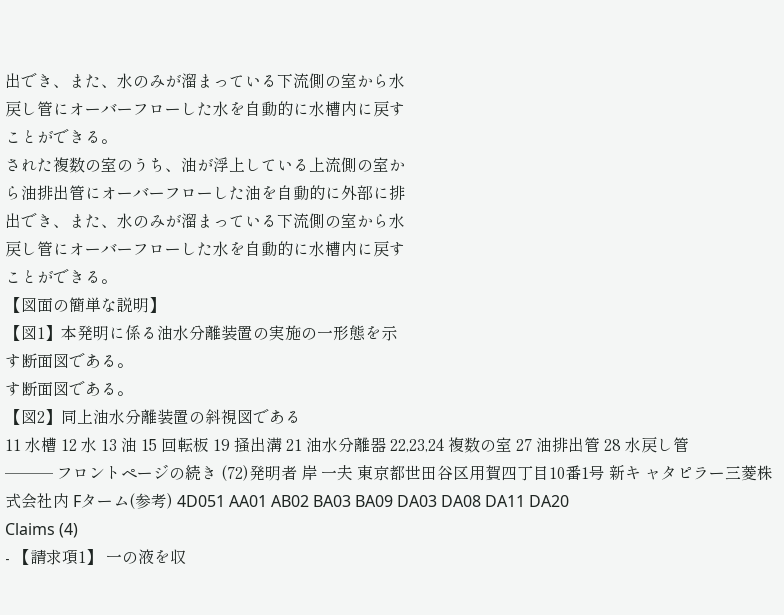出でき、また、水のみが溜まっている下流側の室から水
戻し管にオーバーフローした水を自動的に水槽内に戻す
ことができる。
された複数の室のうち、油が浮上している上流側の室か
ら油排出管にオーバーフローした油を自動的に外部に排
出でき、また、水のみが溜まっている下流側の室から水
戻し管にオーバーフローした水を自動的に水槽内に戻す
ことができる。
【図面の簡単な説明】
【図1】本発明に係る油水分離装置の実施の一形態を示
す断面図である。
す断面図である。
【図2】同上油水分離装置の斜視図である
11 水槽 12 水 13 油 15 回転板 19 掻出溝 21 油水分離器 22,23,24 複数の室 27 油排出管 28 水戻し管
─── フロントページの続き (72)発明者 岸 一夫 東京都世田谷区用賀四丁目10番1号 新キ ャタピラー三菱株式会社内 Fターム(参考) 4D051 AA01 AB02 BA03 BA09 DA03 DA08 DA11 DA20
Claims (4)
- 【請求項1】 一の液を収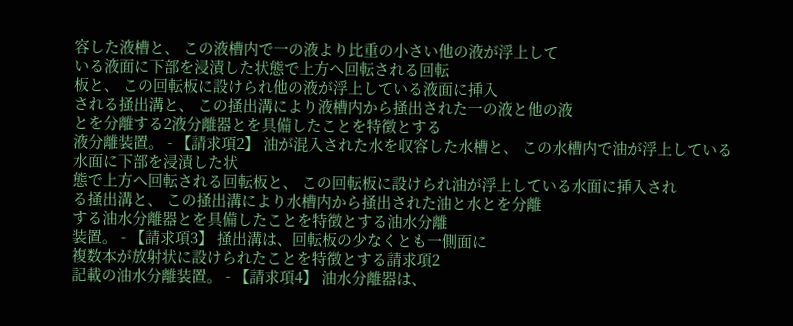容した液槽と、 この液槽内で一の液より比重の小さい他の液が浮上して
いる液面に下部を浸漬した状態で上方へ回転される回転
板と、 この回転板に設けられ他の液が浮上している液面に挿入
される掻出溝と、 この掻出溝により液槽内から掻出された一の液と他の液
とを分離する2液分離器とを具備したことを特徴とする
液分離装置。 - 【請求項2】 油が混入された水を収容した水槽と、 この水槽内で油が浮上している水面に下部を浸漬した状
態で上方へ回転される回転板と、 この回転板に設けられ油が浮上している水面に挿入され
る掻出溝と、 この掻出溝により水槽内から掻出された油と水とを分離
する油水分離器とを具備したことを特徴とする油水分離
装置。 - 【請求項3】 掻出溝は、回転板の少なくとも一側面に
複数本が放射状に設けられたことを特徴とする請求項2
記載の油水分離装置。 - 【請求項4】 油水分離器は、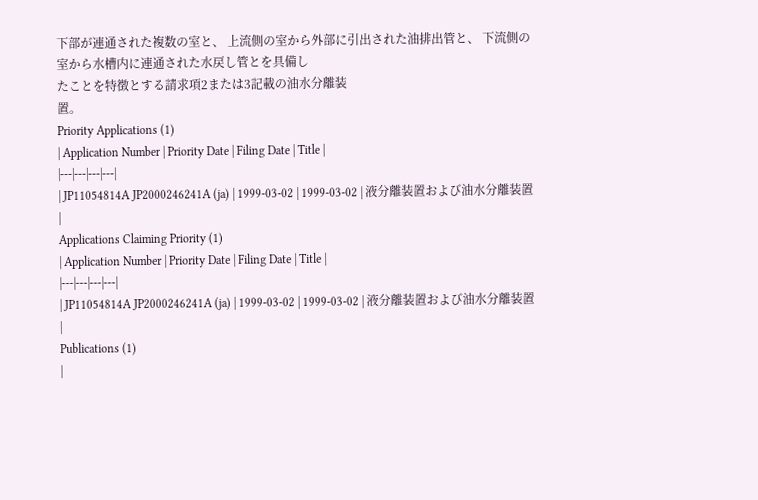下部が連通された複数の室と、 上流側の室から外部に引出された油排出管と、 下流側の室から水槽内に連通された水戻し管とを具備し
たことを特徴とする請求項2または3記載の油水分離装
置。
Priority Applications (1)
| Application Number | Priority Date | Filing Date | Title |
|---|---|---|---|
| JP11054814A JP2000246241A (ja) | 1999-03-02 | 1999-03-02 | 液分離装置および油水分離装置 |
Applications Claiming Priority (1)
| Application Number | Priority Date | Filing Date | Title |
|---|---|---|---|
| JP11054814A JP2000246241A (ja) | 1999-03-02 | 1999-03-02 | 液分離装置および油水分離装置 |
Publications (1)
|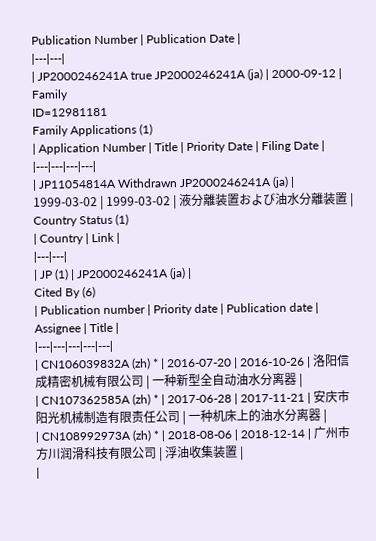Publication Number | Publication Date |
|---|---|
| JP2000246241A true JP2000246241A (ja) | 2000-09-12 |
Family
ID=12981181
Family Applications (1)
| Application Number | Title | Priority Date | Filing Date |
|---|---|---|---|
| JP11054814A Withdrawn JP2000246241A (ja) | 1999-03-02 | 1999-03-02 | 液分離装置および油水分離装置 |
Country Status (1)
| Country | Link |
|---|---|
| JP (1) | JP2000246241A (ja) |
Cited By (6)
| Publication number | Priority date | Publication date | Assignee | Title |
|---|---|---|---|---|
| CN106039832A (zh) * | 2016-07-20 | 2016-10-26 | 洛阳信成精密机械有限公司 | 一种新型全自动油水分离器 |
| CN107362585A (zh) * | 2017-06-28 | 2017-11-21 | 安庆市阳光机械制造有限责任公司 | 一种机床上的油水分离器 |
| CN108992973A (zh) * | 2018-08-06 | 2018-12-14 | 广州市方川润滑科技有限公司 | 浮油收集装置 |
|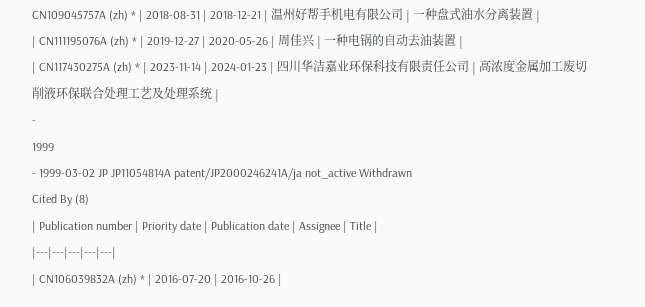CN109045757A (zh) * | 2018-08-31 | 2018-12-21 | 温州好帮手机电有限公司 | 一种盘式油水分离装置 |
| CN111195076A (zh) * | 2019-12-27 | 2020-05-26 | 周佳兴 | 一种电锅的自动去油装置 |
| CN117430275A (zh) * | 2023-11-14 | 2024-01-23 | 四川华洁嘉业环保科技有限责任公司 | 高浓度金属加工废切削液环保联合处理工艺及处理系统 |
-
1999
- 1999-03-02 JP JP11054814A patent/JP2000246241A/ja not_active Withdrawn
Cited By (8)
| Publication number | Priority date | Publication date | Assignee | Title |
|---|---|---|---|---|
| CN106039832A (zh) * | 2016-07-20 | 2016-10-26 |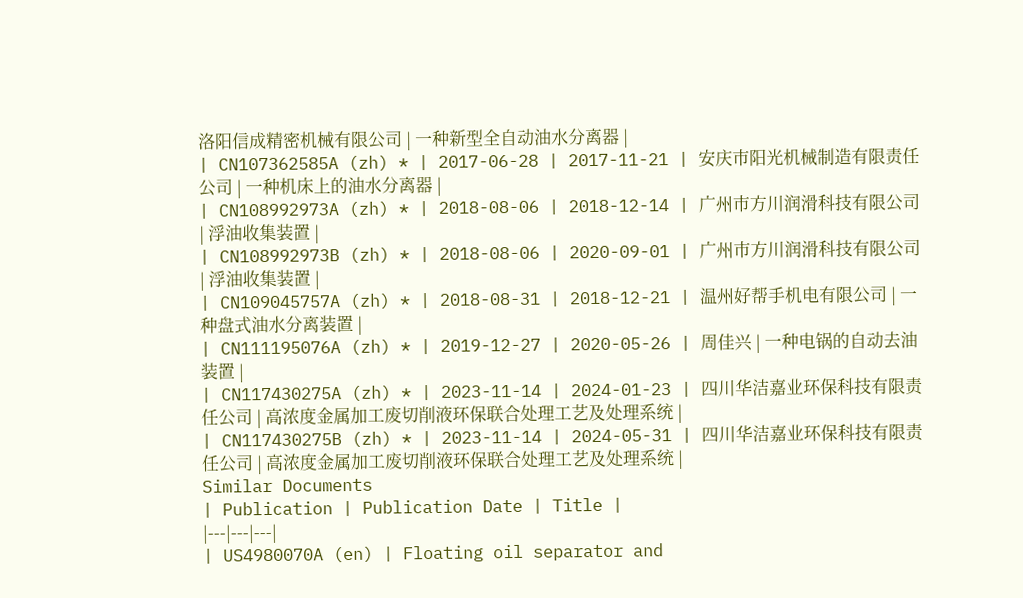洛阳信成精密机械有限公司 | 一种新型全自动油水分离器 |
| CN107362585A (zh) * | 2017-06-28 | 2017-11-21 | 安庆市阳光机械制造有限责任公司 | 一种机床上的油水分离器 |
| CN108992973A (zh) * | 2018-08-06 | 2018-12-14 | 广州市方川润滑科技有限公司 | 浮油收集装置 |
| CN108992973B (zh) * | 2018-08-06 | 2020-09-01 | 广州市方川润滑科技有限公司 | 浮油收集装置 |
| CN109045757A (zh) * | 2018-08-31 | 2018-12-21 | 温州好帮手机电有限公司 | 一种盘式油水分离装置 |
| CN111195076A (zh) * | 2019-12-27 | 2020-05-26 | 周佳兴 | 一种电锅的自动去油装置 |
| CN117430275A (zh) * | 2023-11-14 | 2024-01-23 | 四川华洁嘉业环保科技有限责任公司 | 高浓度金属加工废切削液环保联合处理工艺及处理系统 |
| CN117430275B (zh) * | 2023-11-14 | 2024-05-31 | 四川华洁嘉业环保科技有限责任公司 | 高浓度金属加工废切削液环保联合处理工艺及处理系统 |
Similar Documents
| Publication | Publication Date | Title |
|---|---|---|
| US4980070A (en) | Floating oil separator and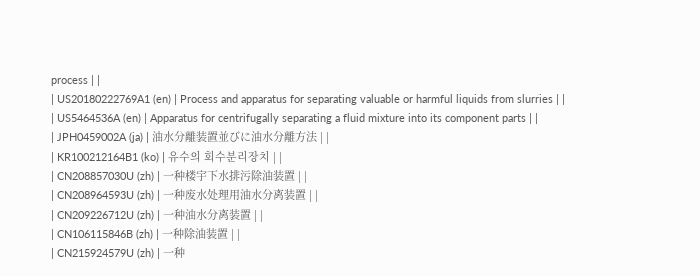process | |
| US20180222769A1 (en) | Process and apparatus for separating valuable or harmful liquids from slurries | |
| US5464536A (en) | Apparatus for centrifugally separating a fluid mixture into its component parts | |
| JPH0459002A (ja) | 油水分離装置並びに油水分離方法 | |
| KR100212164B1 (ko) | 유수의 회수분리장치 | |
| CN208857030U (zh) | 一种楼宇下水排污除油装置 | |
| CN208964593U (zh) | 一种废水处理用油水分离装置 | |
| CN209226712U (zh) | 一种油水分离装置 | |
| CN106115846B (zh) | 一种除油装置 | |
| CN215924579U (zh) | 一种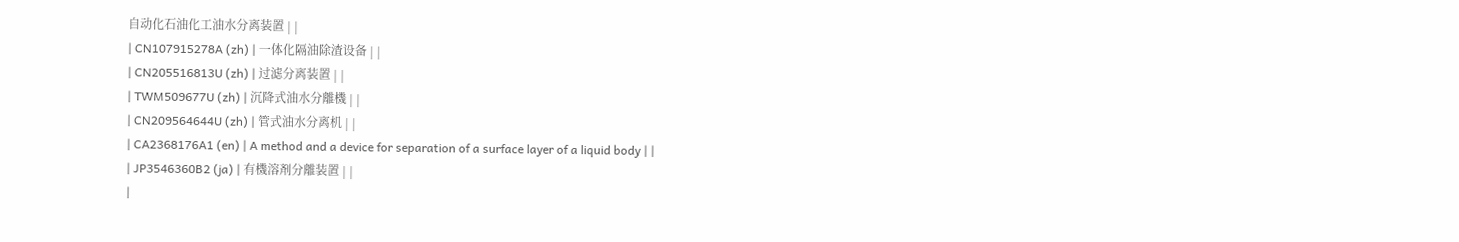自动化石油化工油水分离装置 | |
| CN107915278A (zh) | 一体化隔油除渣设备 | |
| CN205516813U (zh) | 过滤分离装置 | |
| TWM509677U (zh) | 沉降式油水分離機 | |
| CN209564644U (zh) | 管式油水分离机 | |
| CA2368176A1 (en) | A method and a device for separation of a surface layer of a liquid body | |
| JP3546360B2 (ja) | 有機溶剤分離装置 | |
|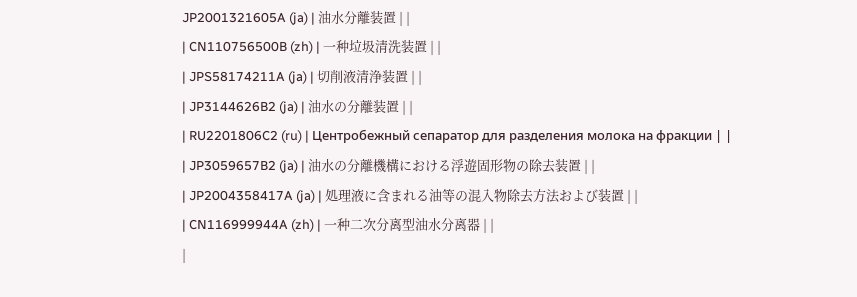JP2001321605A (ja) | 油水分離装置 | |
| CN110756500B (zh) | 一种垃圾清洗装置 | |
| JPS58174211A (ja) | 切削液清浄装置 | |
| JP3144626B2 (ja) | 油水の分離装置 | |
| RU2201806C2 (ru) | Центробежный сепаратор для разделения молока на фракции | |
| JP3059657B2 (ja) | 油水の分離機構における浮遊固形物の除去装置 | |
| JP2004358417A (ja) | 処理液に含まれる油等の混入物除去方法および装置 | |
| CN116999944A (zh) | 一种二次分离型油水分离器 | |
|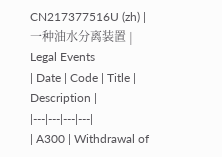CN217377516U (zh) | 一种油水分离装置 |
Legal Events
| Date | Code | Title | Description |
|---|---|---|---|
| A300 | Withdrawal of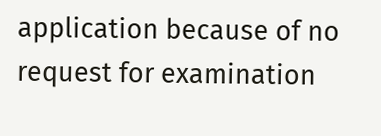application because of no request for examination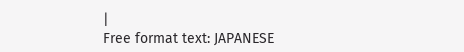|
Free format text: JAPANESE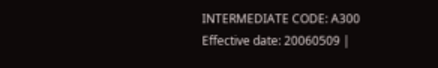INTERMEDIATE CODE: A300 Effective date: 20060509 |